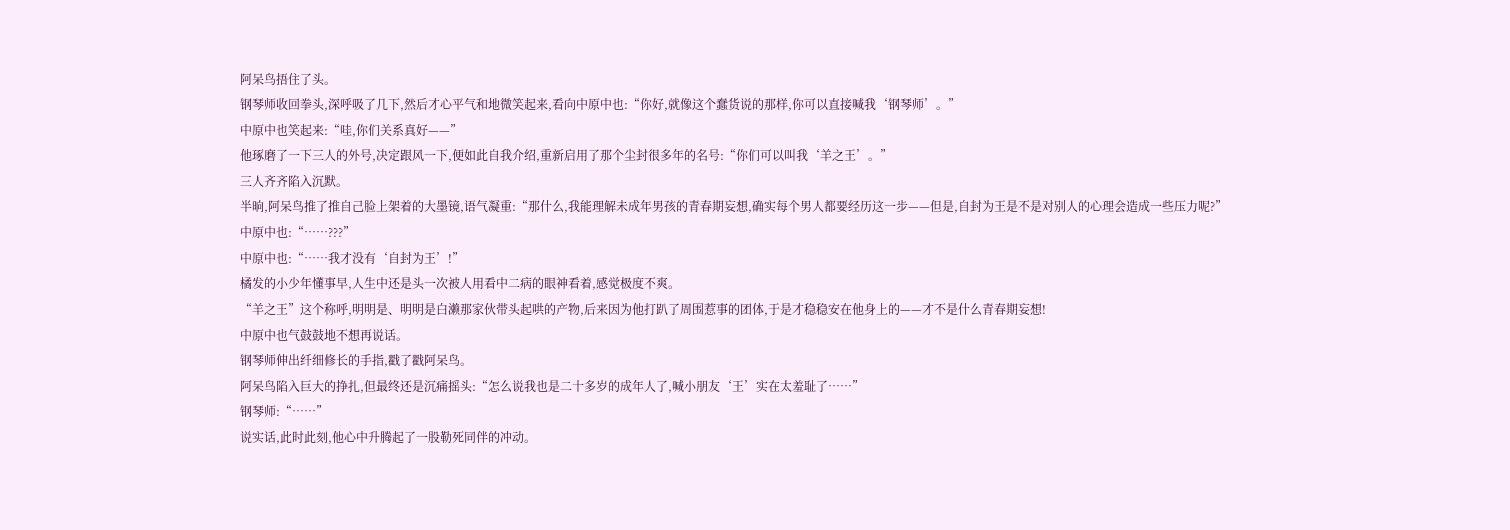阿呆鸟捂住了头。
钢琴师收回拳头,深呼吸了几下,然后才心平气和地微笑起来,看向中原中也:“你好,就像这个蠢货说的那样,你可以直接喊我‘钢琴师’。”
中原中也笑起来:“哇,你们关系真好——”
他琢磨了一下三人的外号,决定跟风一下,便如此自我介绍,重新启用了那个尘封很多年的名号:“你们可以叫我‘羊之王’。”
三人齐齐陷入沉默。
半晌,阿呆鸟推了推自己脸上架着的大墨镜,语气凝重:“那什么,我能理解未成年男孩的青春期妄想,确实每个男人都要经历这一步——但是,自封为王是不是对别人的心理会造成一些压力呢?”
中原中也:“……???”
中原中也:“……我才没有‘自封为王’!”
橘发的小少年懂事早,人生中还是头一次被人用看中二病的眼神看着,感觉极度不爽。
“羊之王”这个称呼,明明是、明明是白濑那家伙带头起哄的产物,后来因为他打趴了周围惹事的团体,于是才稳稳安在他身上的——才不是什么青春期妄想!
中原中也气鼓鼓地不想再说话。
钢琴师伸出纤细修长的手指,戳了戳阿呆鸟。
阿呆鸟陷入巨大的挣扎,但最终还是沉痛摇头:“怎么说我也是二十多岁的成年人了,喊小朋友‘王’实在太羞耻了……”
钢琴师:“……”
说实话,此时此刻,他心中升腾起了一股勒死同伴的冲动。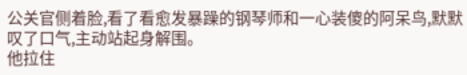公关官侧着脸,看了看愈发暴躁的钢琴师和一心装傻的阿呆鸟,默默叹了口气,主动站起身解围。
他拉住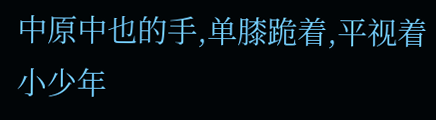中原中也的手,单膝跪着,平视着小少年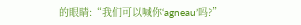的眼睛:“我们可以喊你‘agneau’吗?”